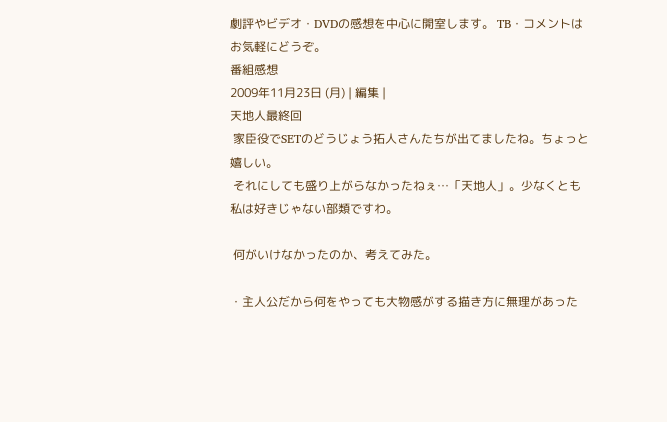劇評やビデオ・DVDの感想を中心に開室します。 TB・コメントはお気軽にどうぞ。
番組感想
2009年11月23日 (月) | 編集 |
天地人最終回
 家臣役でSETのどうじょう拓人さんたちが出てましたね。ちょっと嬉しい。
 それにしても盛り上がらなかったねぇ…「天地人」。少なくとも私は好きじゃない部類ですわ。

 何がいけなかったのか、考えてみた。

・主人公だから何をやっても大物感がする描き方に無理があった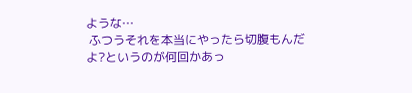ような…
 ふつうそれを本当にやったら切腹もんだよ?というのが何回かあっ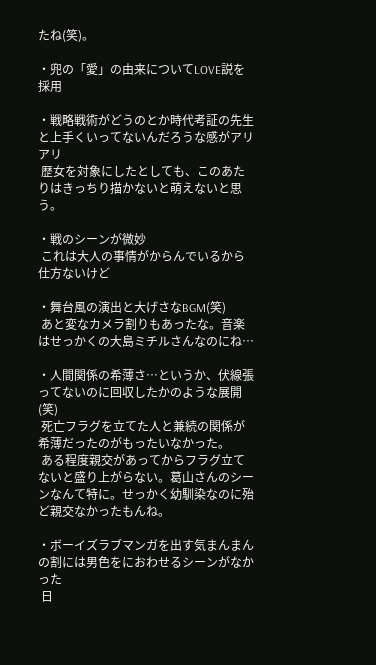たね(笑)。

・兜の「愛」の由来についてLOVE説を採用

・戦略戦術がどうのとか時代考証の先生と上手くいってないんだろうな感がアリアリ
 歴女を対象にしたとしても、このあたりはきっちり描かないと萌えないと思う。

・戦のシーンが微妙
 これは大人の事情がからんでいるから仕方ないけど

・舞台風の演出と大げさなBGM(笑)
 あと変なカメラ割りもあったな。音楽はせっかくの大島ミチルさんなのにね…

・人間関係の希薄さ…というか、伏線張ってないのに回収したかのような展開(笑)
 死亡フラグを立てた人と兼続の関係が希薄だったのがもったいなかった。
 ある程度親交があってからフラグ立てないと盛り上がらない。葛山さんのシーンなんて特に。せっかく幼馴染なのに殆ど親交なかったもんね。

・ボーイズラブマンガを出す気まんまんの割には男色をにおわせるシーンがなかった
 日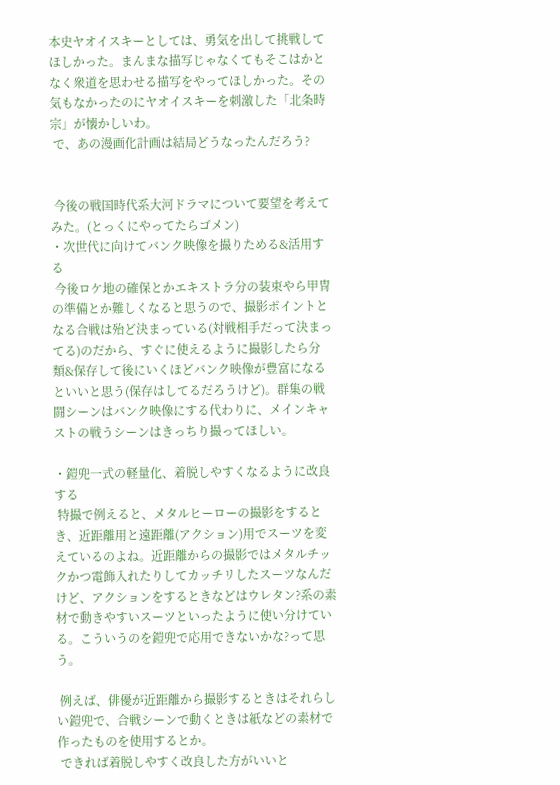本史ヤオイスキーとしては、勇気を出して挑戦してほしかった。まんまな描写じゃなくてもそこはかとなく衆道を思わせる描写をやってほしかった。その気もなかったのにヤオイスキーを刺激した「北条時宗」が懐かしいわ。
 で、あの漫画化計画は結局どうなったんだろう?


 今後の戦国時代系大河ドラマについて要望を考えてみた。(とっくにやってたらゴメン)
・次世代に向けてバンク映像を撮りためる&活用する
 今後ロケ地の確保とかエキストラ分の装束やら甲冑の準備とか難しくなると思うので、撮影ポイントとなる合戦は殆ど決まっている(対戦相手だって決まってる)のだから、すぐに使えるように撮影したら分類&保存して後にいくほどバンク映像が豊富になるといいと思う(保存はしてるだろうけど)。群集の戦闘シーンはバンク映像にする代わりに、メインキャストの戦うシーンはきっちり撮ってほしい。

・鎧兜一式の軽量化、着脱しやすくなるように改良する
 特撮で例えると、メタルヒーローの撮影をするとき、近距離用と遠距離(アクション)用でスーツを変えているのよね。近距離からの撮影ではメタルチックかつ電飾入れたりしてカッチリしたスーツなんだけど、アクションをするときなどはウレタン?系の素材で動きやすいスーツといったように使い分けている。こういうのを鎧兜で応用できないかな?って思う。

 例えば、俳優が近距離から撮影するときはそれらしい鎧兜で、合戦シーンで動くときは紙などの素材で作ったものを使用するとか。
 できれば着脱しやすく改良した方がいいと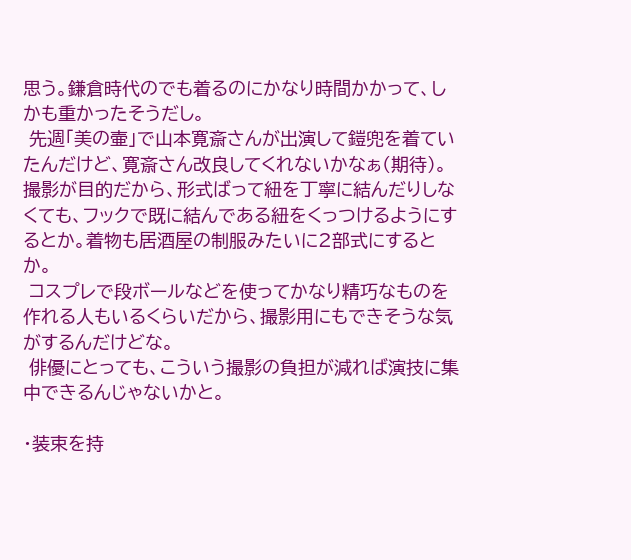思う。鎌倉時代のでも着るのにかなり時間かかって、しかも重かったそうだし。
 先週「美の壷」で山本寛斎さんが出演して鎧兜を着ていたんだけど、寛斎さん改良してくれないかなぁ(期待)。撮影が目的だから、形式ばって紐を丁寧に結んだりしなくても、フックで既に結んである紐をくっつけるようにするとか。着物も居酒屋の制服みたいに2部式にするとか。
 コスプレで段ボールなどを使ってかなり精巧なものを作れる人もいるくらいだから、撮影用にもできそうな気がするんだけどな。
 俳優にとっても、こういう撮影の負担が減れば演技に集中できるんじゃないかと。

・装束を持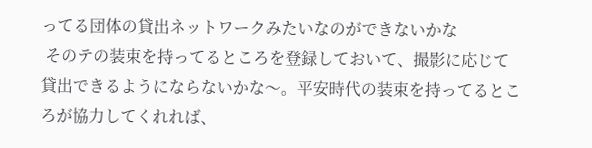ってる団体の貸出ネットワークみたいなのができないかな
 そのテの装束を持ってるところを登録しておいて、撮影に応じて貸出できるようにならないかな〜。平安時代の装束を持ってるところが協力してくれれば、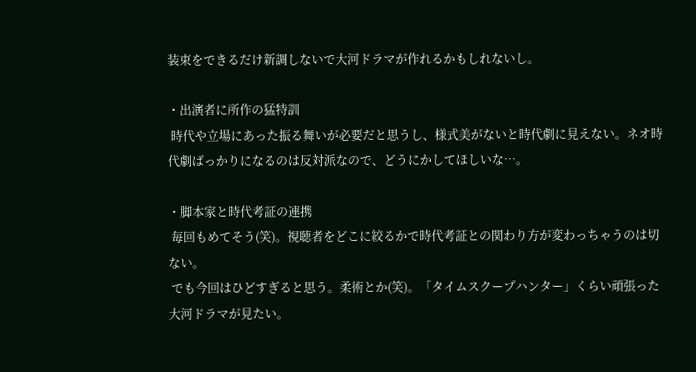装束をできるだけ新調しないで大河ドラマが作れるかもしれないし。

・出演者に所作の猛特訓
 時代や立場にあった振る舞いが必要だと思うし、様式美がないと時代劇に見えない。ネオ時代劇ばっかりになるのは反対派なので、どうにかしてほしいな…。

・脚本家と時代考証の連携
 毎回もめてそう(笑)。視聴者をどこに絞るかで時代考証との関わり方が変わっちゃうのは切ない。
 でも今回はひどすぎると思う。柔術とか(笑)。「タイムスクープハンター」くらい頑張った大河ドラマが見たい。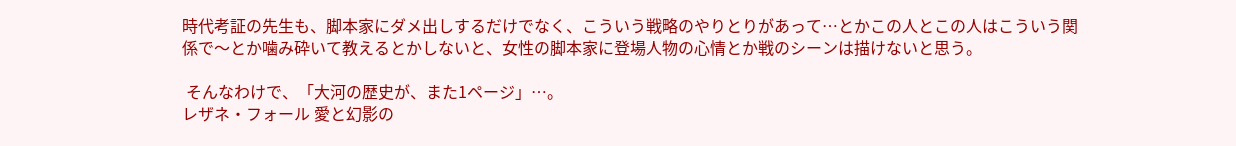時代考証の先生も、脚本家にダメ出しするだけでなく、こういう戦略のやりとりがあって…とかこの人とこの人はこういう関係で〜とか噛み砕いて教えるとかしないと、女性の脚本家に登場人物の心情とか戦のシーンは描けないと思う。

 そんなわけで、「大河の歴史が、また1ページ」…。
レザネ・フォール 愛と幻影の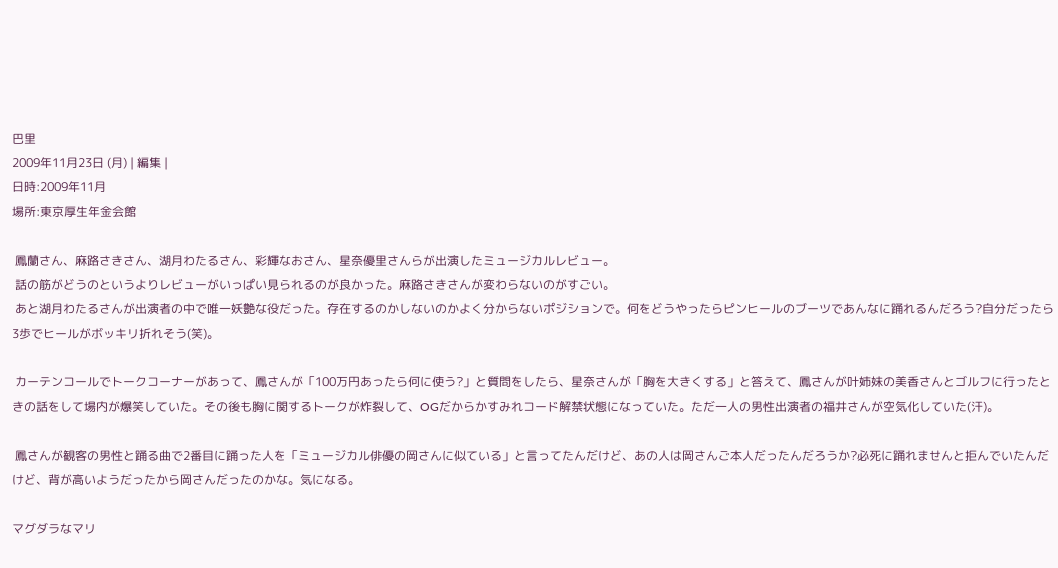巴里
2009年11月23日 (月) | 編集 |
日時:2009年11月
場所:東京厚生年金会館

 鳳蘭さん、麻路さきさん、湖月わたるさん、彩輝なおさん、星奈優里さんらが出演したミュージカルレビュー。
 話の筋がどうのというよりレビューがいっぱい見られるのが良かった。麻路さきさんが変わらないのがすごい。
 あと湖月わたるさんが出演者の中で唯一妖艶な役だった。存在するのかしないのかよく分からないポジションで。何をどうやったらピンヒールのブーツであんなに踊れるんだろう?自分だったら3歩でヒールがボッキリ折れそう(笑)。

 カーテンコールでトークコーナーがあって、鳳さんが「100万円あったら何に使う?」と質問をしたら、星奈さんが「胸を大きくする」と答えて、鳳さんが叶姉妹の美香さんとゴルフに行ったときの話をして場内が爆笑していた。その後も胸に関するトークが炸裂して、OGだからかすみれコード解禁状態になっていた。ただ一人の男性出演者の福井さんが空気化していた(汗)。

 鳳さんが観客の男性と踊る曲で2番目に踊った人を「ミュージカル俳優の岡さんに似ている」と言ってたんだけど、あの人は岡さんご本人だったんだろうか?必死に踊れませんと拒んでいたんだけど、背が高いようだったから岡さんだったのかな。気になる。

マグダラなマリ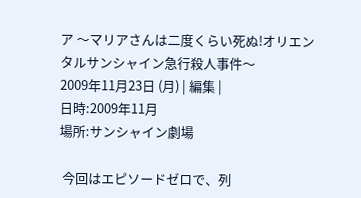ア 〜マリアさんは二度くらい死ぬ!オリエンタルサンシャイン急行殺人事件〜
2009年11月23日 (月) | 編集 |
日時:2009年11月
場所:サンシャイン劇場

 今回はエピソードゼロで、列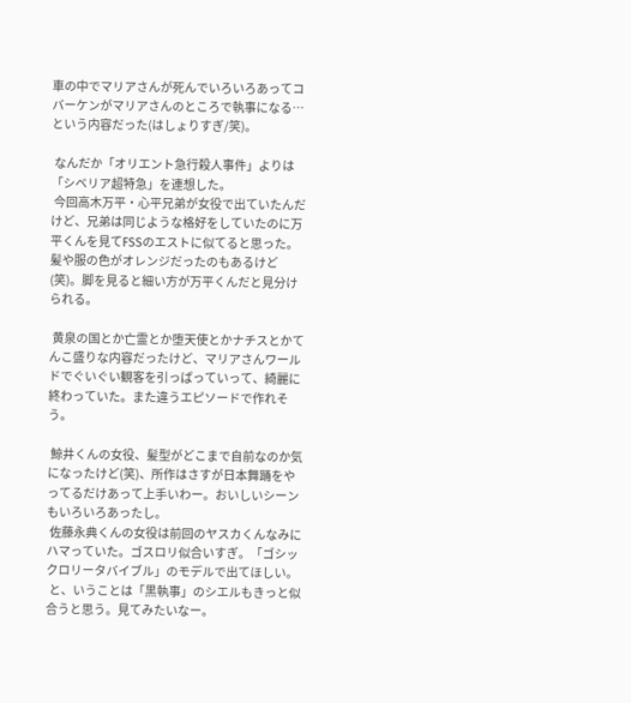車の中でマリアさんが死んでいろいろあってコバーケンがマリアさんのところで執事になる…という内容だった(はしょりすぎ/笑)。

 なんだか「オリエント急行殺人事件」よりは「シベリア超特急」を連想した。
 今回高木万平・心平兄弟が女役で出ていたんだけど、兄弟は同じような格好をしていたのに万平くんを見てFSSのエストに似てると思った。髪や服の色がオレンジだったのもあるけど(笑)。脚を見ると細い方が万平くんだと見分けられる。

 黄泉の国とか亡霊とか堕天使とかナチスとかてんこ盛りな内容だったけど、マリアさんワールドでぐいぐい観客を引っぱっていって、綺麗に終わっていた。また違うエピソードで作れそう。

 鯨井くんの女役、髪型がどこまで自前なのか気になったけど(笑)、所作はさすが日本舞踊をやってるだけあって上手いわー。おいしいシーンもいろいろあったし。
 佐藤永典くんの女役は前回のヤスカくんなみにハマっていた。ゴスロリ似合いすぎ。「ゴシックロリータバイブル」のモデルで出てほしい。
 と、いうことは「黒執事」のシエルもきっと似合うと思う。見てみたいなー。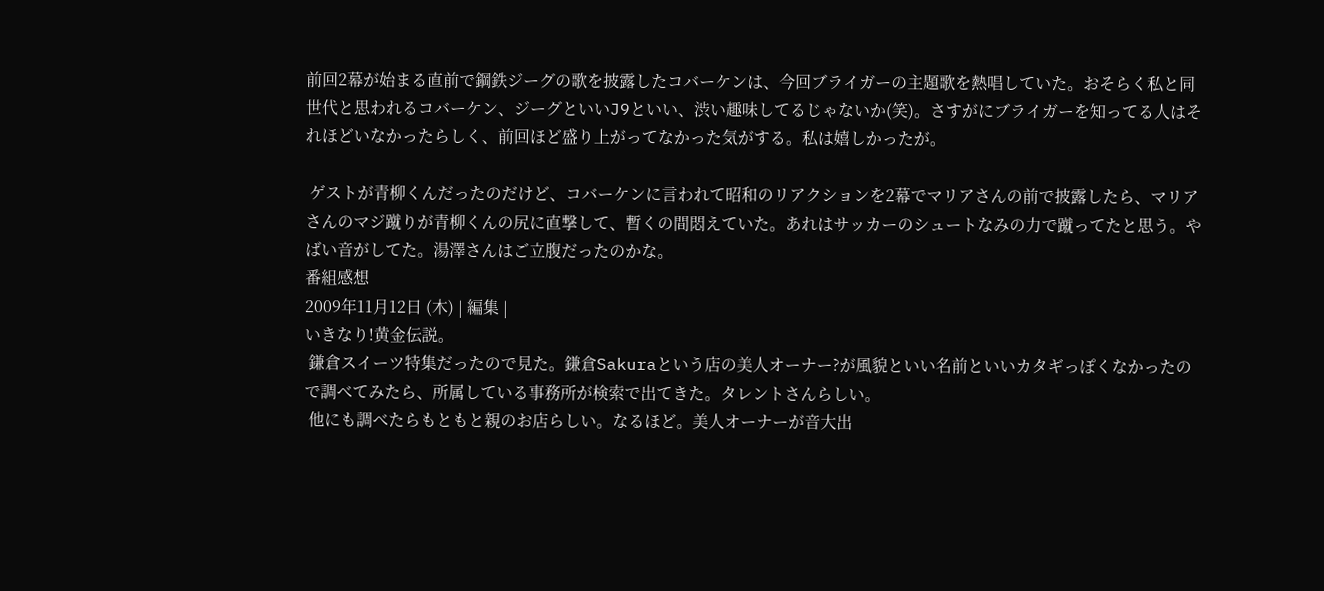前回2幕が始まる直前で鋼鉄ジーグの歌を披露したコバーケンは、今回ブライガーの主題歌を熱唱していた。おそらく私と同世代と思われるコバーケン、ジーグといいJ9といい、渋い趣味してるじゃないか(笑)。さすがにブライガーを知ってる人はそれほどいなかったらしく、前回ほど盛り上がってなかった気がする。私は嬉しかったが。

 ゲストが青柳くんだったのだけど、コバーケンに言われて昭和のリアクションを2幕でマリアさんの前で披露したら、マリアさんのマジ蹴りが青柳くんの尻に直撃して、暫くの間悶えていた。あれはサッカーのシュートなみの力で蹴ってたと思う。やばい音がしてた。湯澤さんはご立腹だったのかな。
番組感想
2009年11月12日 (木) | 編集 |
いきなり!黄金伝説。
 鎌倉スイーツ特集だったので見た。鎌倉Sakuraという店の美人オーナー?が風貌といい名前といいカタギっぽくなかったので調べてみたら、所属している事務所が検索で出てきた。タレントさんらしい。
 他にも調べたらもともと親のお店らしい。なるほど。美人オーナーが音大出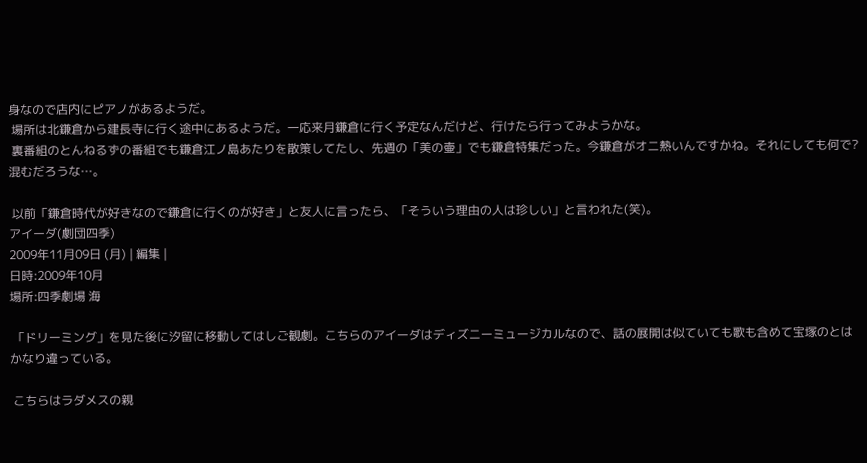身なので店内にピアノがあるようだ。
 場所は北鎌倉から建長寺に行く途中にあるようだ。一応来月鎌倉に行く予定なんだけど、行けたら行ってみようかな。
 裏番組のとんねるずの番組でも鎌倉江ノ島あたりを散策してたし、先週の「美の壷」でも鎌倉特集だった。今鎌倉がオニ熱いんですかね。それにしても何で?混むだろうな…。

 以前「鎌倉時代が好きなので鎌倉に行くのが好き」と友人に言ったら、「そういう理由の人は珍しい」と言われた(笑)。
アイーダ(劇団四季)
2009年11月09日 (月) | 編集 |
日時:2009年10月
場所:四季劇場 海

 「ドリーミング」を見た後に汐留に移動してはしご観劇。こちらのアイーダはディズニーミュージカルなので、話の展開は似ていても歌も含めて宝塚のとはかなり違っている。

 こちらはラダメスの親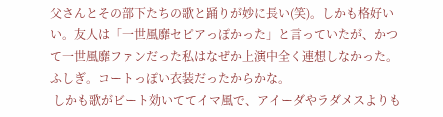父さんとその部下たちの歌と踊りが妙に長い(笑)。しかも格好いい。友人は「一世風靡セピアっぽかった」と言っていたが、かつて一世風靡ファンだった私はなぜか上演中全く連想しなかった。ふしぎ。コートっぽい衣装だったからかな。
 しかも歌がビート効いててイマ風で、アイーダやラダメスよりも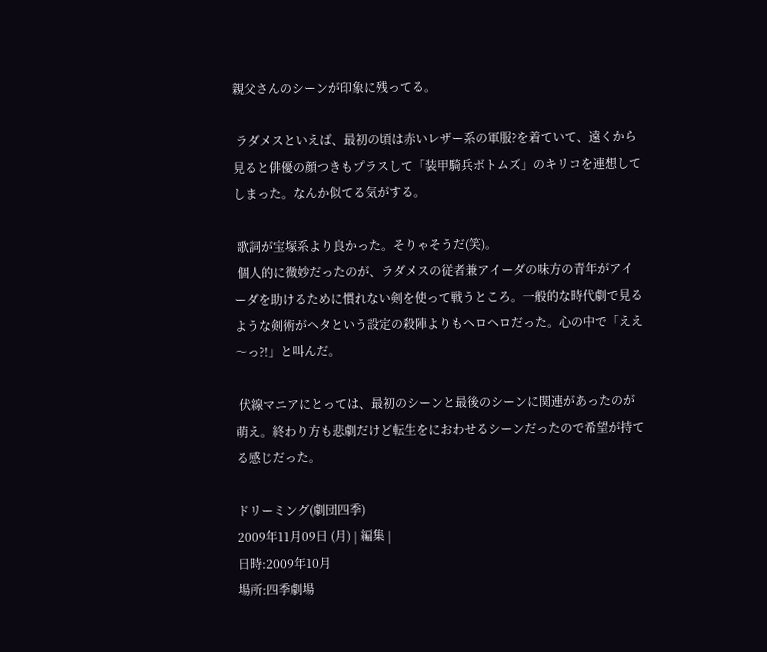親父さんのシーンが印象に残ってる。

 ラダメスといえば、最初の頃は赤いレザー系の軍服?を着ていて、遠くから見ると俳優の顔つきもプラスして「装甲騎兵ボトムズ」のキリコを連想してしまった。なんか似てる気がする。

 歌詞が宝塚系より良かった。そりゃそうだ(笑)。
 個人的に微妙だったのが、ラダメスの従者兼アイーダの味方の青年がアイーダを助けるために慣れない剣を使って戦うところ。一般的な時代劇で見るような剣術がヘタという設定の殺陣よりもヘロヘロだった。心の中で「ええ〜っ?!」と叫んだ。

 伏線マニアにとっては、最初のシーンと最後のシーンに関連があったのが萌え。終わり方も悲劇だけど転生をにおわせるシーンだったので希望が持てる感じだった。

ドリーミング(劇団四季)
2009年11月09日 (月) | 編集 |
日時:2009年10月
場所:四季劇場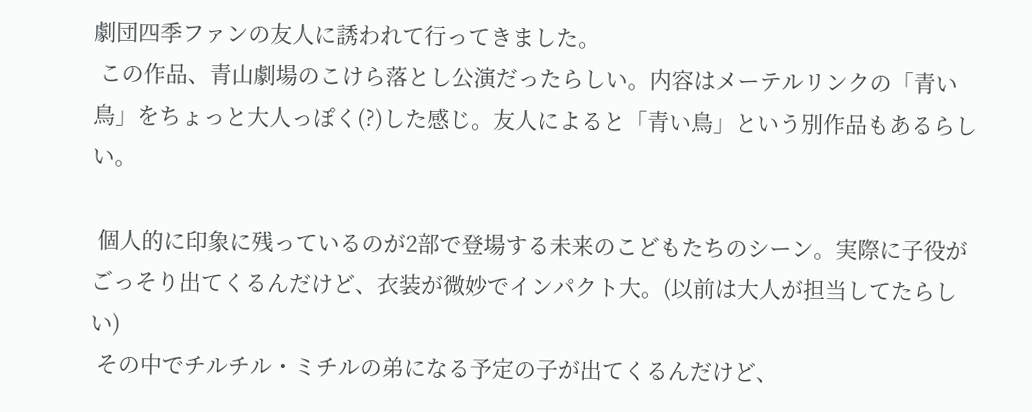劇団四季ファンの友人に誘われて行ってきました。
 この作品、青山劇場のこけら落とし公演だったらしい。内容はメーテルリンクの「青い鳥」をちょっと大人っぽく(?)した感じ。友人によると「青い鳥」という別作品もあるらしい。

 個人的に印象に残っているのが2部で登場する未来のこどもたちのシーン。実際に子役がごっそり出てくるんだけど、衣装が微妙でインパクト大。(以前は大人が担当してたらしい)
 その中でチルチル・ミチルの弟になる予定の子が出てくるんだけど、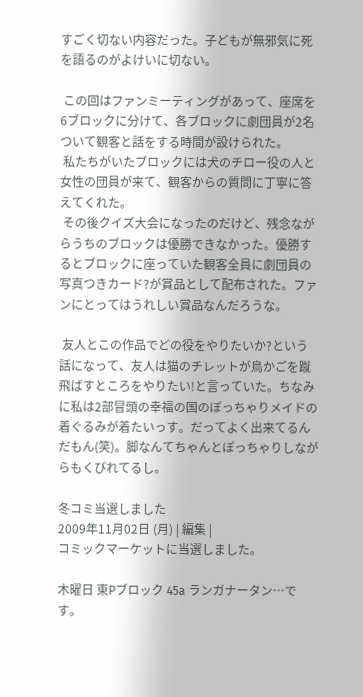すごく切ない内容だった。子どもが無邪気に死を語るのがよけいに切ない。

 この回はファンミーティングがあって、座席を6ブロックに分けて、各ブロックに劇団員が2名ついて観客と話をする時間が設けられた。
 私たちがいたブロックには犬のチロー役の人と女性の団員が来て、観客からの質問に丁寧に答えてくれた。
 その後クイズ大会になったのだけど、残念ながらうちのブロックは優勝できなかった。優勝するとブロックに座っていた観客全員に劇団員の写真つきカード?が賞品として配布された。ファンにとってはうれしい賞品なんだろうな。

 友人とこの作品でどの役をやりたいか?という話になって、友人は猫のチレットが鳥かごを蹴飛ばすところをやりたい!と言っていた。ちなみに私は2部冒頭の幸福の国のぽっちゃりメイドの着ぐるみが着たいっす。だってよく出来てるんだもん(笑)。脚なんてちゃんとぽっちゃりしながらもくびれてるし。

冬コミ当選しました
2009年11月02日 (月) | 編集 |
コミックマーケットに当選しました。

木曜日 東Pブロック 45a ランガナータン…です。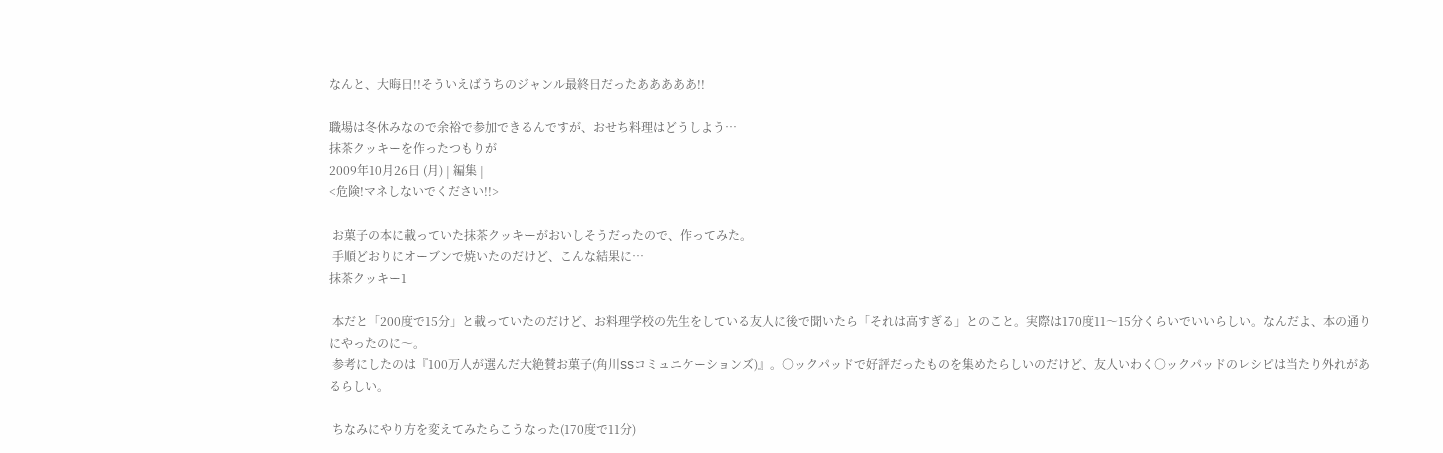なんと、大晦日!!そういえばうちのジャンル最終日だったあああああ!!

職場は冬休みなので余裕で参加できるんですが、おせち料理はどうしよう…
抹茶クッキーを作ったつもりが
2009年10月26日 (月) | 編集 |
<危険!マネしないでください!!>

 お菓子の本に載っていた抹茶クッキーがおいしそうだったので、作ってみた。
 手順どおりにオーブンで焼いたのだけど、こんな結果に…
抹茶クッキー1

 本だと「200度で15分」と載っていたのだけど、お料理学校の先生をしている友人に後で聞いたら「それは高すぎる」とのこと。実際は170度11〜15分くらいでいいらしい。なんだよ、本の通りにやったのに〜。
 参考にしたのは『100万人が選んだ大絶賛お菓子(角川SSコミュニケーションズ)』。○ックパッドで好評だったものを集めたらしいのだけど、友人いわく○ックパッドのレシピは当たり外れがあるらしい。

 ちなみにやり方を変えてみたらこうなった(170度で11分)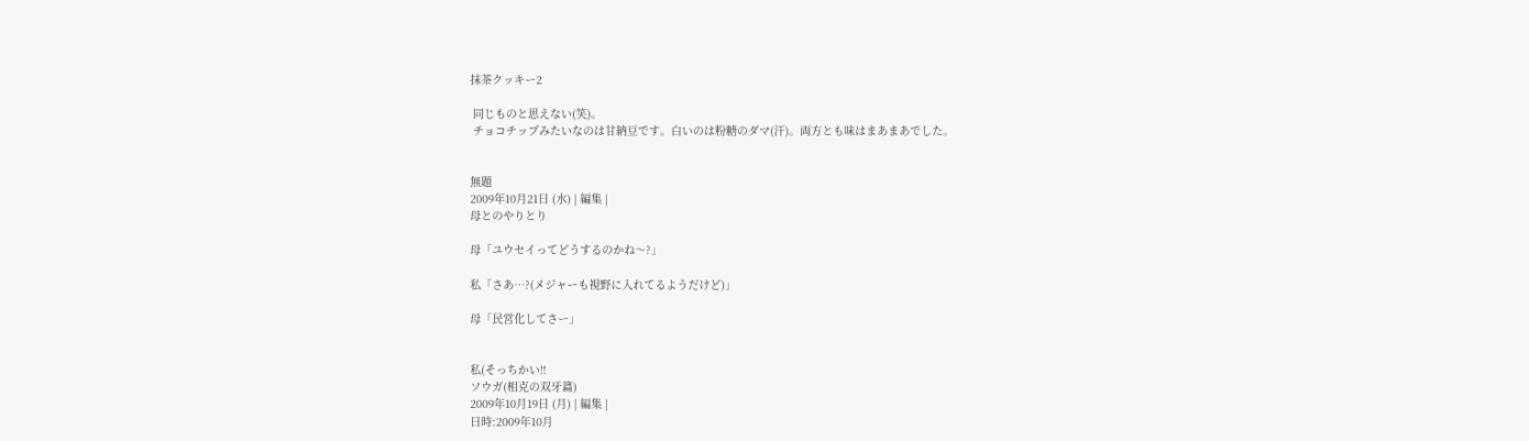抹茶クッキー2

 同じものと思えない(笑)。
 チョコチップみたいなのは甘納豆です。白いのは粉糖のダマ(汗)。両方とも味はまあまあでした。


無題
2009年10月21日 (水) | 編集 |
母とのやりとり

母「ユウセイってどうするのかね〜?」

私「さあ…?(メジャーも視野に入れてるようだけど)」

母「民営化してさー」


私(そっちかい!!
ソウガ(相克の双牙篇)
2009年10月19日 (月) | 編集 |
日時:2009年10月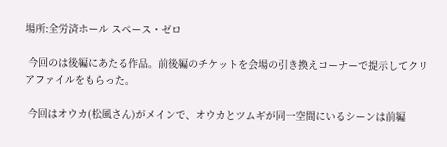場所:全労済ホール スペース・ゼロ

 今回のは後編にあたる作品。前後編のチケットを会場の引き換えコーナーで提示してクリアファイルをもらった。

 今回はオウカ(松風さん)がメインで、オウカとツムギが同一空間にいるシーンは前編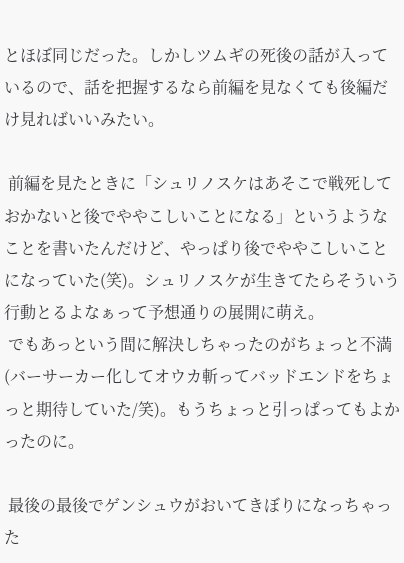とほぼ同じだった。しかしツムギの死後の話が入っているので、話を把握するなら前編を見なくても後編だけ見ればいいみたい。

 前編を見たときに「シュリノスケはあそこで戦死しておかないと後でややこしいことになる」というようなことを書いたんだけど、やっぱり後でややこしいことになっていた(笑)。シュリノスケが生きてたらそういう行動とるよなぁって予想通りの展開に萌え。
 でもあっという間に解決しちゃったのがちょっと不満(バーサーカー化してオウカ斬ってバッドエンドをちょっと期待していた/笑)。もうちょっと引っぱってもよかったのに。

 最後の最後でゲンシュウがおいてきぼりになっちゃった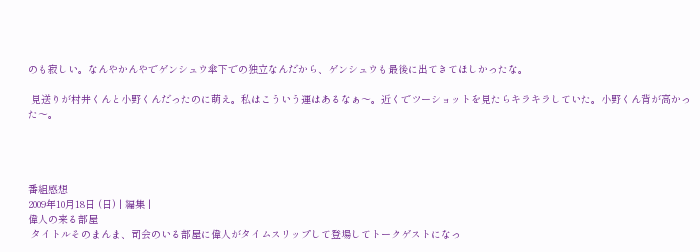のも寂しい。なんやかんやでゲンシュウ傘下での独立なんだから、ゲンシュウも最後に出てきてほしかったな。

 見送りが村井くんと小野くんだったのに萌え。私はこういう運はあるなぁ〜。近くでツーショットを見たらキラキラしていた。小野くん背が高かった〜。




番組感想
2009年10月18日 (日) | 編集 |
偉人の来る部屋
 タイトルそのまんま、司会のいる部屋に偉人がタイムスリップして登場してトークゲストになっ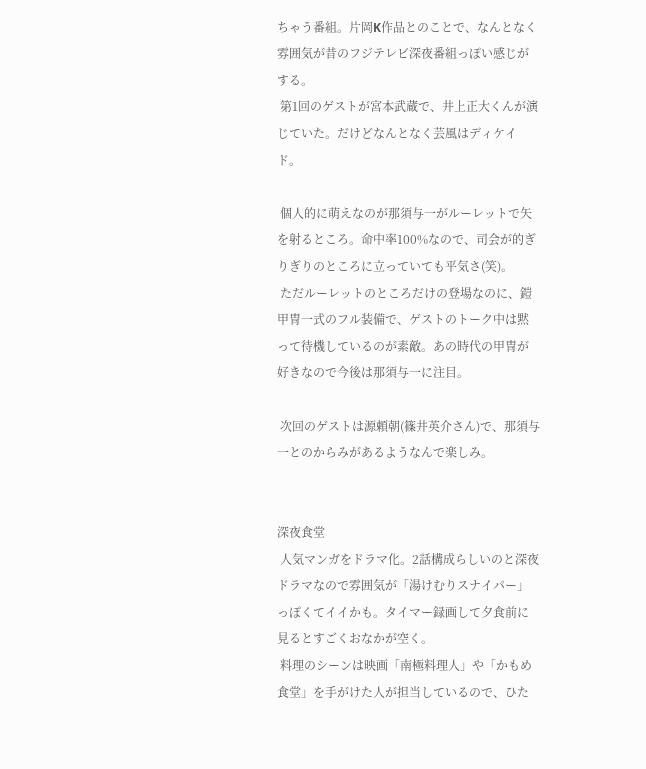ちゃう番組。片岡K作品とのことで、なんとなく雰囲気が昔のフジテレビ深夜番組っぽい感じがする。
 第1回のゲストが宮本武蔵で、井上正大くんが演じていた。だけどなんとなく芸風はディケイド。

 個人的に萌えなのが那須与一がルーレットで矢を射るところ。命中率100%なので、司会が的ぎりぎりのところに立っていても平気さ(笑)。
 ただルーレットのところだけの登場なのに、鎧甲冑一式のフル装備で、ゲストのトーク中は黙って待機しているのが素敵。あの時代の甲冑が好きなので今後は那須与一に注目。

 次回のゲストは源頼朝(篠井英介さん)で、那須与一とのからみがあるようなんで楽しみ。


深夜食堂
 人気マンガをドラマ化。2話構成らしいのと深夜ドラマなので雰囲気が「湯けむりスナイパー」っぽくてイイかも。タイマー録画して夕食前に見るとすごくおなかが空く。
 料理のシーンは映画「南極料理人」や「かもめ食堂」を手がけた人が担当しているので、ひた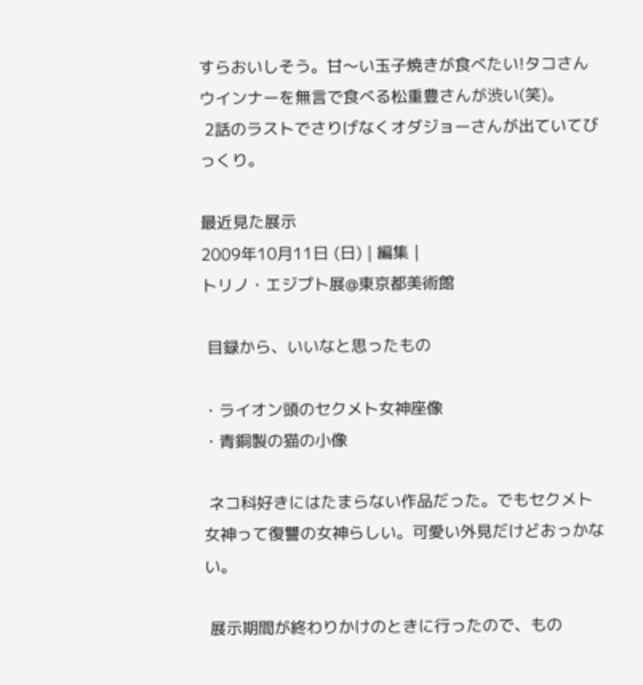すらおいしそう。甘〜い玉子焼きが食べたい!タコさんウインナーを無言で食べる松重豊さんが渋い(笑)。
 2話のラストでさりげなくオダジョーさんが出ていてびっくり。

最近見た展示
2009年10月11日 (日) | 編集 |
トリノ・エジプト展@東京都美術館

 目録から、いいなと思ったもの

・ライオン頭のセクメト女神座像
・青銅製の猫の小像

 ネコ科好きにはたまらない作品だった。でもセクメト女神って復讐の女神らしい。可愛い外見だけどおっかない。

 展示期間が終わりかけのときに行ったので、もの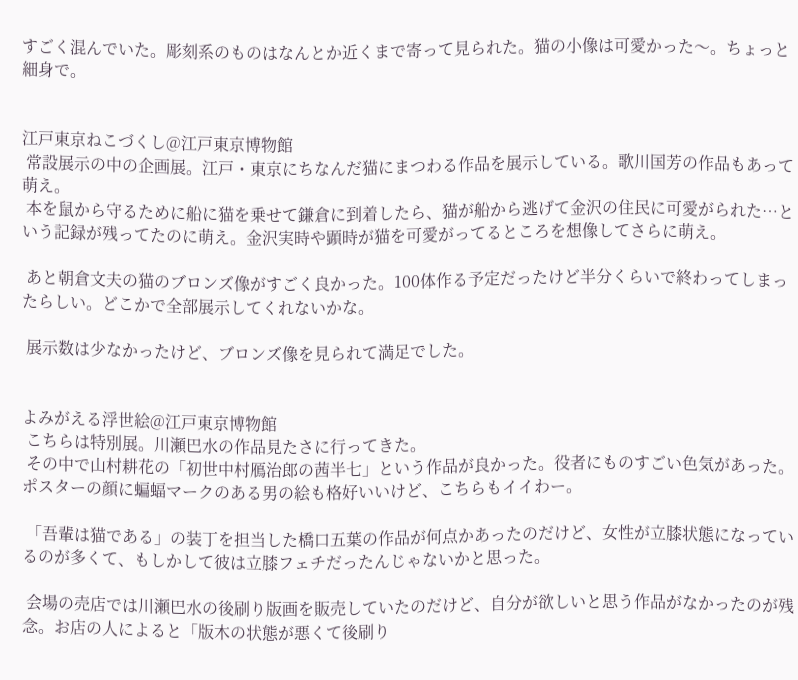すごく混んでいた。彫刻系のものはなんとか近くまで寄って見られた。猫の小像は可愛かった〜。ちょっと細身で。


江戸東京ねこづくし@江戸東京博物館
 常設展示の中の企画展。江戸・東京にちなんだ猫にまつわる作品を展示している。歌川国芳の作品もあって萌え。
 本を鼠から守るために船に猫を乗せて鎌倉に到着したら、猫が船から逃げて金沢の住民に可愛がられた…という記録が残ってたのに萌え。金沢実時や顕時が猫を可愛がってるところを想像してさらに萌え。

 あと朝倉文夫の猫のブロンズ像がすごく良かった。100体作る予定だったけど半分くらいで終わってしまったらしい。どこかで全部展示してくれないかな。

 展示数は少なかったけど、ブロンズ像を見られて満足でした。


よみがえる浮世絵@江戸東京博物館
 こちらは特別展。川瀬巴水の作品見たさに行ってきた。
 その中で山村耕花の「初世中村鴈治郎の茜半七」という作品が良かった。役者にものすごい色気があった。ポスターの顔に蝙蝠マークのある男の絵も格好いいけど、こちらもイイわー。

 「吾輩は猫である」の装丁を担当した橋口五葉の作品が何点かあったのだけど、女性が立膝状態になっているのが多くて、もしかして彼は立膝フェチだったんじゃないかと思った。

 会場の売店では川瀬巴水の後刷り版画を販売していたのだけど、自分が欲しいと思う作品がなかったのが残念。お店の人によると「版木の状態が悪くて後刷り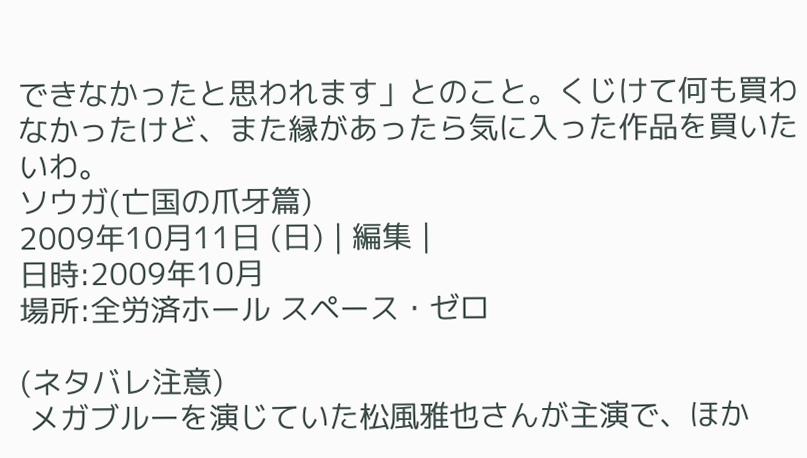できなかったと思われます」とのこと。くじけて何も買わなかったけど、また縁があったら気に入った作品を買いたいわ。
ソウガ(亡国の爪牙篇)
2009年10月11日 (日) | 編集 |
日時:2009年10月
場所:全労済ホール スペース・ゼロ

(ネタバレ注意)
 メガブルーを演じていた松風雅也さんが主演で、ほか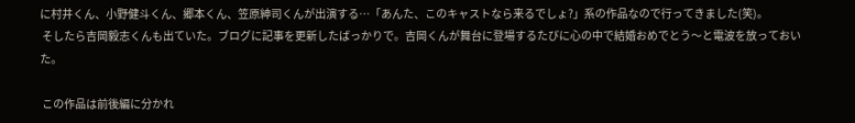に村井くん、小野健斗くん、郷本くん、笠原紳司くんが出演する…「あんた、このキャストなら来るでしょ?」系の作品なので行ってきました(笑)。
 そしたら吉岡毅志くんも出ていた。ブログに記事を更新したばっかりで。吉岡くんが舞台に登場するたびに心の中で結婚おめでとう〜と電波を放っておいた。

 この作品は前後編に分かれ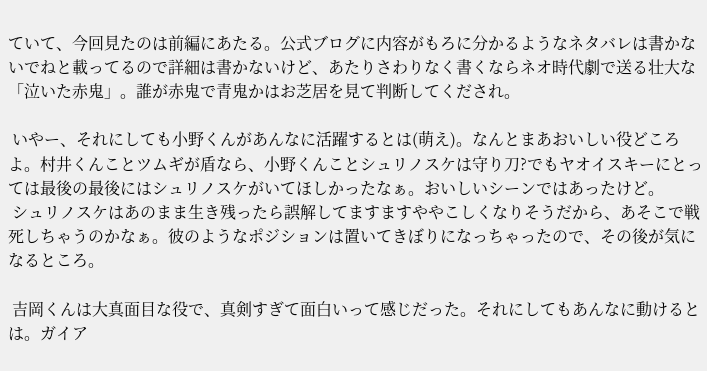ていて、今回見たのは前編にあたる。公式ブログに内容がもろに分かるようなネタバレは書かないでねと載ってるので詳細は書かないけど、あたりさわりなく書くならネオ時代劇で送る壮大な「泣いた赤鬼」。誰が赤鬼で青鬼かはお芝居を見て判断してくだされ。

 いやー、それにしても小野くんがあんなに活躍するとは(萌え)。なんとまあおいしい役どころよ。村井くんことツムギが盾なら、小野くんことシュリノスケは守り刀?でもヤオイスキーにとっては最後の最後にはシュリノスケがいてほしかったなぁ。おいしいシーンではあったけど。
 シュリノスケはあのまま生き残ったら誤解してますますややこしくなりそうだから、あそこで戦死しちゃうのかなぁ。彼のようなポジションは置いてきぼりになっちゃったので、その後が気になるところ。

 吉岡くんは大真面目な役で、真剣すぎて面白いって感じだった。それにしてもあんなに動けるとは。ガイア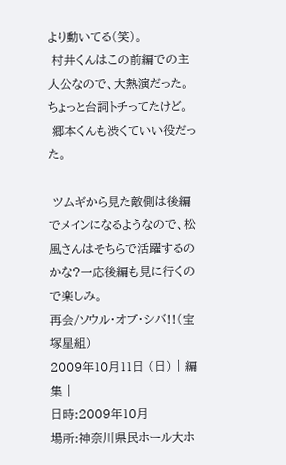より動いてる(笑)。
 村井くんはこの前編での主人公なので、大熱演だった。ちょっと台詞トチってたけど。
 郷本くんも渋くていい役だった。

 ツムギから見た敵側は後編でメインになるようなので、松風さんはそちらで活躍するのかな?一応後編も見に行くので楽しみ。
再会/ソウル・オブ・シバ!!(宝塚星組)
2009年10月11日 (日) | 編集 |
日時:2009年10月
場所:神奈川県民ホール大ホ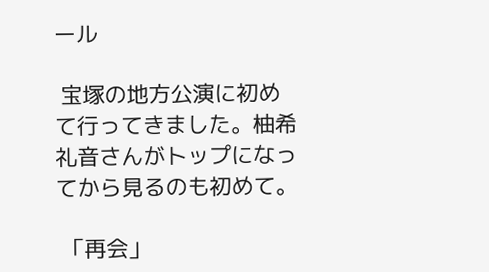ール

 宝塚の地方公演に初めて行ってきました。柚希礼音さんがトップになってから見るのも初めて。

 「再会」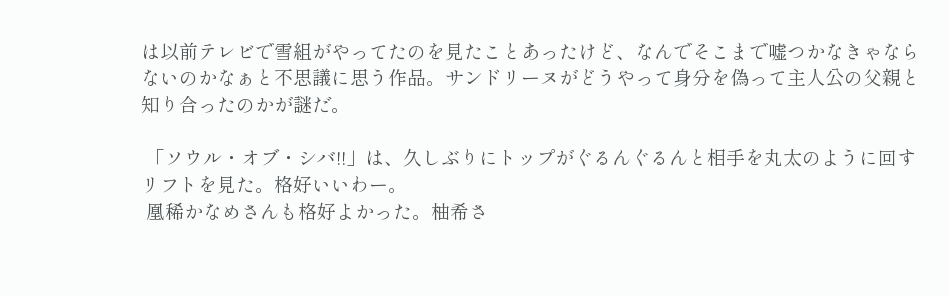は以前テレビで雪組がやってたのを見たことあったけど、なんでそこまで嘘つかなきゃならないのかなぁと不思議に思う作品。サンドリーヌがどうやって身分を偽って主人公の父親と知り合ったのかが謎だ。

 「ソウル・オブ・シバ!!」は、久しぶりにトップがぐるんぐるんと相手を丸太のように回すリフトを見た。格好いいわー。
 凰稀かなめさんも格好よかった。柚希さ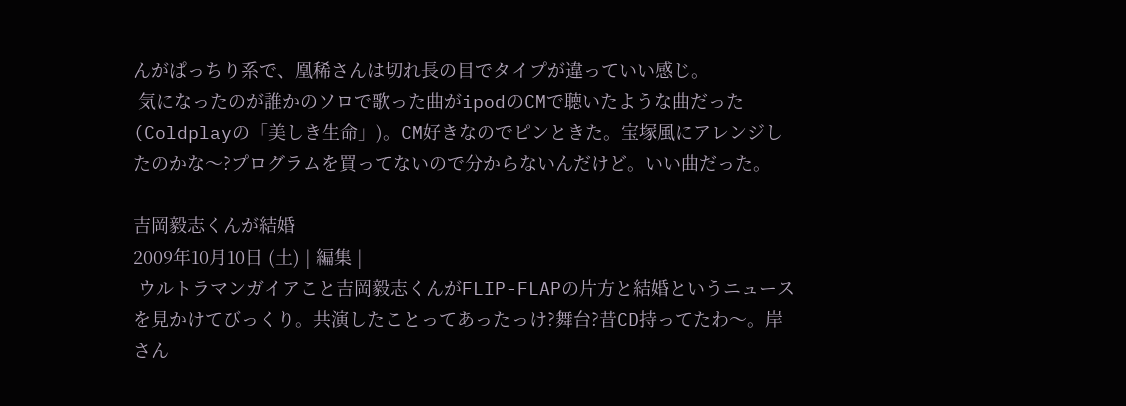んがぱっちり系で、凰稀さんは切れ長の目でタイプが違っていい感じ。
 気になったのが誰かのソロで歌った曲がipodのCMで聴いたような曲だった(Coldplayの「美しき生命」)。CM好きなのでピンときた。宝塚風にアレンジしたのかな〜?プログラムを買ってないので分からないんだけど。いい曲だった。

吉岡毅志くんが結婚
2009年10月10日 (土) | 編集 |
 ウルトラマンガイアこと吉岡毅志くんがFLIP-FLAPの片方と結婚というニュースを見かけてびっくり。共演したことってあったっけ?舞台?昔CD持ってたわ〜。岸さん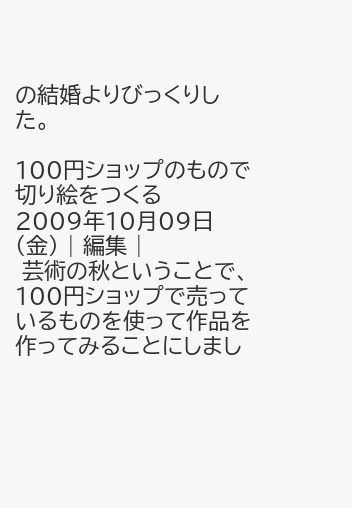の結婚よりびっくりした。

100円ショップのもので切り絵をつくる
2009年10月09日 (金) | 編集 |
 芸術の秋ということで、100円ショップで売っているものを使って作品を作ってみることにしまし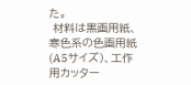た。
 材料は黒画用紙、寒色系の色画用紙(A5サイズ)、工作用カッター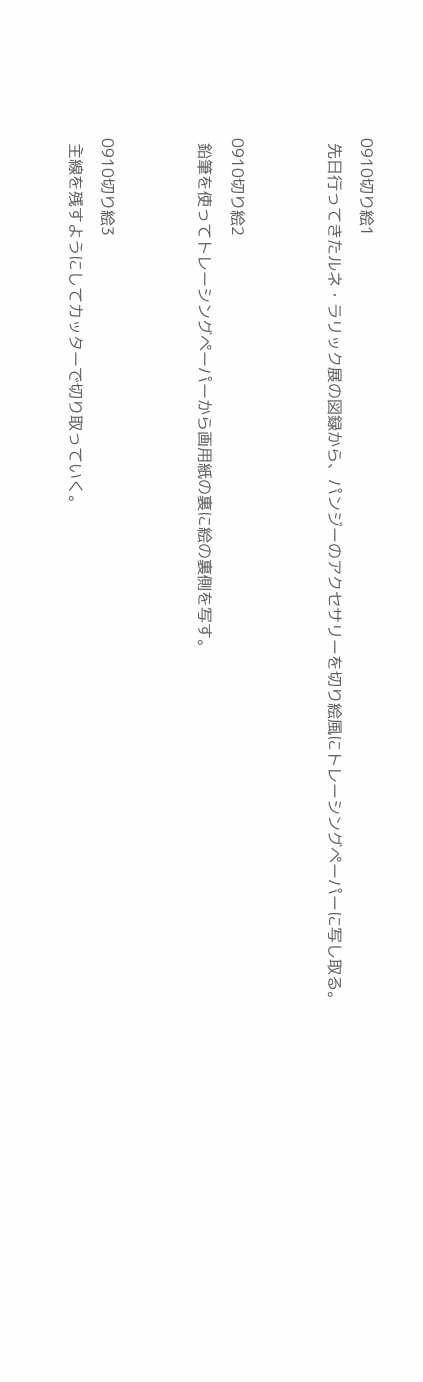0910切り絵1
 先日行ってきたルネ・ラリック展の図録から、パンジーのアクセサリーを切り絵風にトレーシングペーパーに写し取る。


0910切り絵2
 鉛筆を使ってトレーシングペーパーから画用紙の裏に絵の裏側を写す。


0910切り絵3
 主線を残すようにしてカッターで切り取っていく。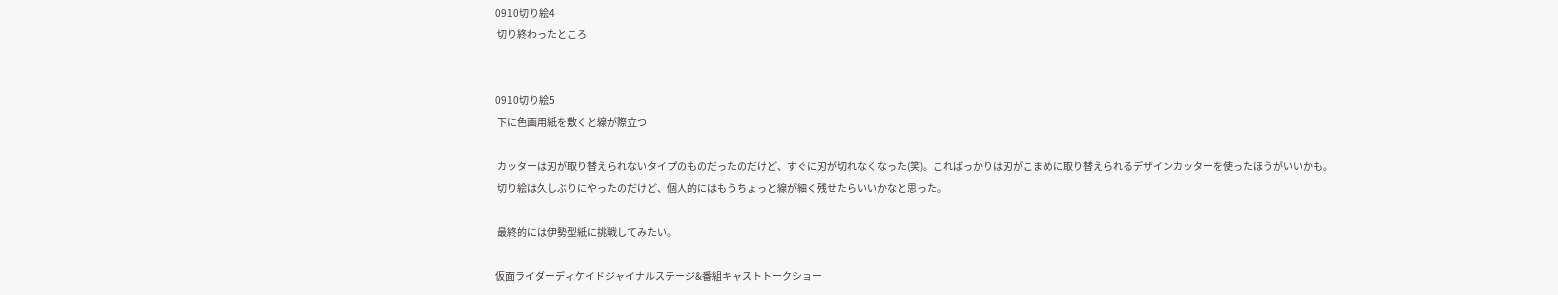0910切り絵4
 切り終わったところ


0910切り絵5
 下に色画用紙を敷くと線が際立つ

 カッターは刃が取り替えられないタイプのものだったのだけど、すぐに刃が切れなくなった(笑)。こればっかりは刃がこまめに取り替えられるデザインカッターを使ったほうがいいかも。
 切り絵は久しぶりにやったのだけど、個人的にはもうちょっと線が細く残せたらいいかなと思った。

 最終的には伊勢型紙に挑戦してみたい。

仮面ライダーディケイドジャイナルステージ&番組キャストトークショー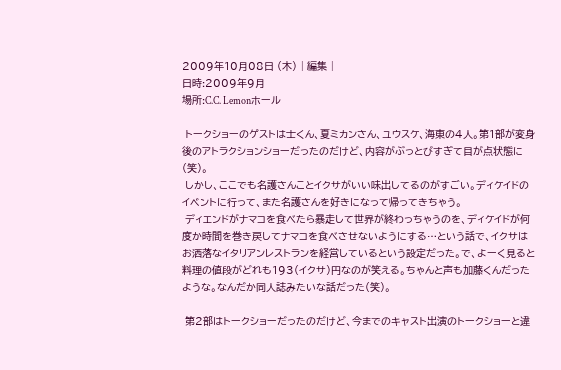2009年10月08日 (木) | 編集 |
日時:2009年9月
場所:C.C. Lemonホール

 トークショーのゲストは士くん、夏ミカンさん、ユウスケ、海東の4人。第1部が変身後のアトラクションショーだったのだけど、内容がぶっとびすぎて目が点状態に(笑)。
 しかし、ここでも名護さんことイクサがいい味出してるのがすごい。ディケイドのイベントに行って、また名護さんを好きになって帰ってきちゃう。
 ディエンドがナマコを食べたら暴走して世界が終わっちゃうのを、ディケイドが何度か時間を巻き戻してナマコを食べさせないようにする…という話で、イクサはお洒落なイタリアンレストランを経営しているという設定だった。で、よーく見ると料理の値段がどれも193(イクサ)円なのが笑える。ちゃんと声も加藤くんだったような。なんだか同人誌みたいな話だった(笑)。

 第2部はトークショーだったのだけど、今までのキャスト出演のトークショーと違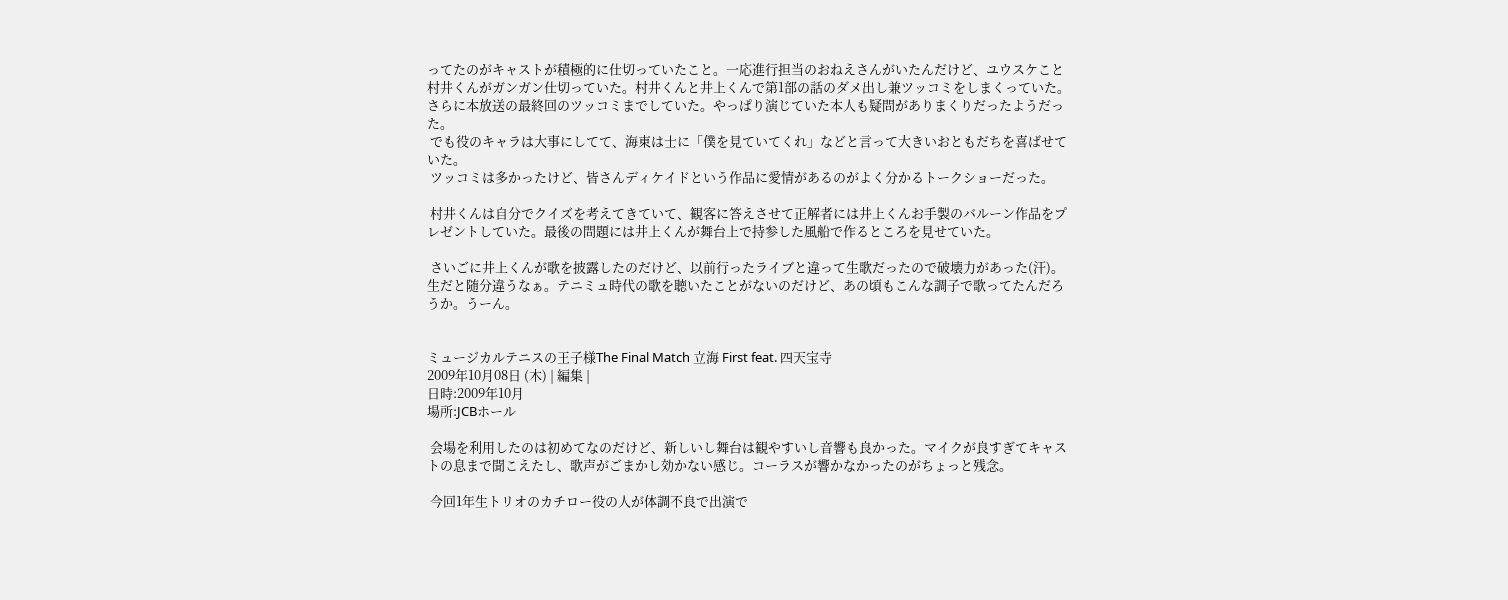ってたのがキャストが積極的に仕切っていたこと。一応進行担当のおねえさんがいたんだけど、ユウスケこと村井くんがガンガン仕切っていた。村井くんと井上くんで第1部の話のダメ出し兼ツッコミをしまくっていた。さらに本放送の最終回のツッコミまでしていた。やっぱり演じていた本人も疑問がありまくりだったようだった。
 でも役のキャラは大事にしてて、海東は士に「僕を見ていてくれ」などと言って大きいおともだちを喜ばせていた。
 ツッコミは多かったけど、皆さんディケイドという作品に愛情があるのがよく分かるトークショーだった。

 村井くんは自分でクイズを考えてきていて、観客に答えさせて正解者には井上くんお手製のバルーン作品をプレゼントしていた。最後の問題には井上くんが舞台上で持参した風船で作るところを見せていた。

 さいごに井上くんが歌を披露したのだけど、以前行ったライブと違って生歌だったので破壊力があった(汗)。生だと随分違うなぁ。テニミュ時代の歌を聴いたことがないのだけど、あの頃もこんな調子で歌ってたんだろうか。うーん。


ミュージカルテニスの王子様The Final Match 立海 First feat. 四天宝寺
2009年10月08日 (木) | 編集 |
日時:2009年10月
場所:JCBホール

 会場を利用したのは初めてなのだけど、新しいし舞台は観やすいし音響も良かった。マイクが良すぎてキャストの息まで聞こえたし、歌声がごまかし効かない感じ。コーラスが響かなかったのがちょっと残念。

 今回1年生トリオのカチロー役の人が体調不良で出演で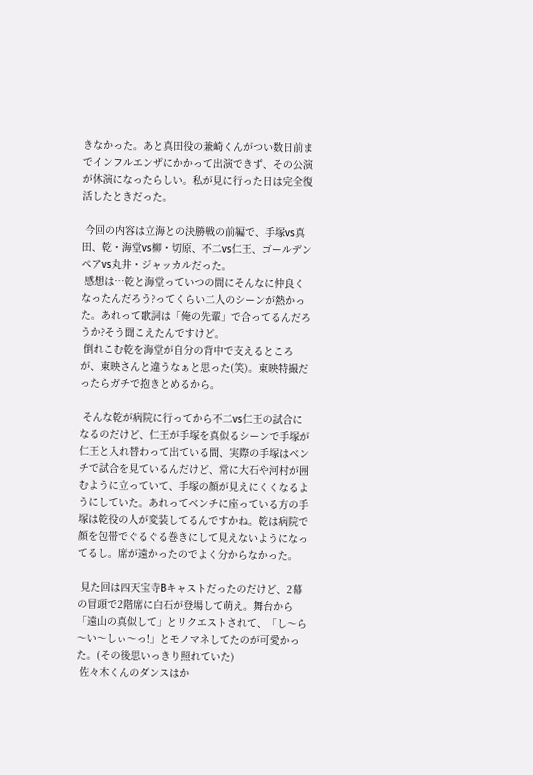きなかった。あと真田役の兼崎くんがつい数日前までインフルエンザにかかって出演できず、その公演が休演になったらしい。私が見に行った日は完全復活したときだった。

 今回の内容は立海との決勝戦の前編で、手塚vs真田、乾・海堂vs柳・切原、不二vs仁王、ゴールデンペアvs丸井・ジャッカルだった。
 感想は…乾と海堂っていつの間にそんなに仲良くなったんだろう?ってくらい二人のシーンが熱かった。あれって歌詞は「俺の先輩」で合ってるんだろうか?そう聞こえたんですけど。
 倒れこむ乾を海堂が自分の背中で支えるところが、東映さんと違うなぁと思った(笑)。東映特撮だったらガチで抱きとめるから。

 そんな乾が病院に行ってから不二vs仁王の試合になるのだけど、仁王が手塚を真似るシーンで手塚が仁王と入れ替わって出ている間、実際の手塚はベンチで試合を見ているんだけど、常に大石や河村が囲むように立っていて、手塚の顔が見えにくくなるようにしていた。あれってベンチに座っている方の手塚は乾役の人が変装してるんですかね。乾は病院で顔を包帯でぐるぐる巻きにして見えないようになってるし。席が遠かったのでよく分からなかった。

 見た回は四天宝寺Bキャストだったのだけど、2幕の冒頭で2階席に白石が登場して萌え。舞台から「遠山の真似して」とリクエストされて、「し〜ら〜い〜しぃ〜っ!」とモノマネしてたのが可愛かった。(その後思いっきり照れていた)
 佐々木くんのダンスはか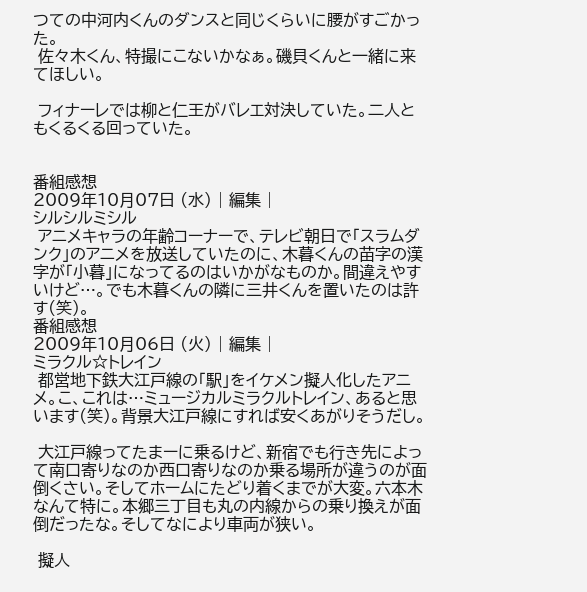つての中河内くんのダンスと同じくらいに腰がすごかった。
 佐々木くん、特撮にこないかなぁ。磯貝くんと一緒に来てほしい。

 フィナーレでは柳と仁王がバレエ対決していた。二人ともくるくる回っていた。


番組感想
2009年10月07日 (水) | 編集 |
シルシルミシル
 アニメキャラの年齢コーナーで、テレビ朝日で「スラムダンク」のアニメを放送していたのに、木暮くんの苗字の漢字が「小暮」になってるのはいかがなものか。間違えやすいけど…。でも木暮くんの隣に三井くんを置いたのは許す(笑)。
番組感想
2009年10月06日 (火) | 編集 |
ミラクル☆トレイン
 都営地下鉄大江戸線の「駅」をイケメン擬人化したアニメ。こ、これは…ミュージカルミラクルトレイン、あると思います(笑)。背景大江戸線にすれば安くあがりそうだし。

 大江戸線ってたまーに乗るけど、新宿でも行き先によって南口寄りなのか西口寄りなのか乗る場所が違うのが面倒くさい。そしてホームにたどり着くまでが大変。六本木なんて特に。本郷三丁目も丸の内線からの乗り換えが面倒だったな。そしてなにより車両が狭い。

 擬人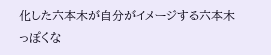化した六本木が自分がイメージする六本木っぽくな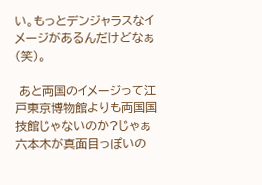い。もっとデンジャラスなイメージがあるんだけどなぁ(笑)。

 あと両国のイメージって江戸東京博物館よりも両国国技館じゃないのか?じゃぁ六本木が真面目っぽいの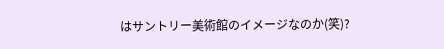はサントリー美術館のイメージなのか(笑)?